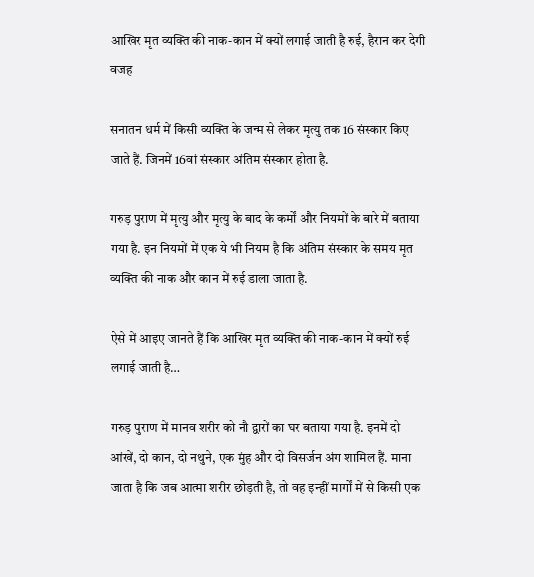आखिर मृत व्यक्ति की नाक-कान में क्यों लगाई जाती है रुई, हैरान कर देगी वजह

सनातन धर्म में किसी व्यक्ति के जन्म से लेकर मृत्यु तक 16 संस्कार किए जाते हैं. जिनमें 16वां संस्कार अंतिम संस्कार होता है.

गरुड़ पुराण में मृत्यु और मृत्यु के बाद के कर्मों और नियमों के बारे में बताया गया है. इन नियमों में एक ये भी नियम है कि अंतिम संस्कार के समय मृत व्यक्ति की नाक और कान में रुई डाला जाता है.

ऐसे में आइए जानते हैं कि आखिर मृत व्यक्ति की नाक-कान में क्यों रुई लगाई जाती है…

गरुड़ पुराण में मानव शरीर को नौ द्वारों का घर बताया गया है. इनमें दो आंखें, दो कान, दो नथुने, एक मुंह और दो विसर्जन अंग शामिल हैं. माना जाता है कि जब आत्मा शरीर छोड़ती है, तो वह इन्हीं मार्गों में से किसी एक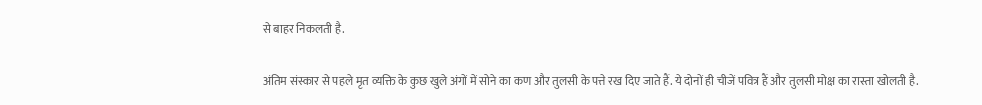से बाहर निकलती है.

अंतिम संस्कार से पहले मृत व्यक्ति के कुछ खुले अंगों में सोने का कण और तुलसी के पत्ते रख दिए जाते हैं. ये दोनों ही चीजें पवित्र हैं और तुलसी मोक्ष का रास्ता खोलती है.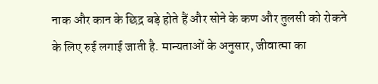नाक और कान के छिद्र बड़े होते हैं और सोने के कण और तुलसी को रोकने के लिए रुई लगाई जाती है. मान्यताओं के अनुसार, जीवात्मा का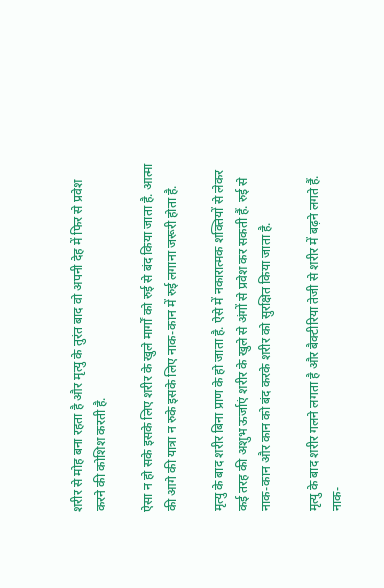शरीर से मोह बना रहता है और मृत्यु के तुरंत बाद वो अपनी देह में फिर से प्रवेश करने की कोशिश करती है.

ऐसा न हो सके इसके लिए शरीर के खुले मार्गों को रुई से बंद किया जाता है. आत्मा की आगे की यात्रा न रुके इसके लिए नाक-कान में रुई लगाना जरूरी होता है.

मृत्यु के बाद शरीर बिना प्राण के हो जाता है. ऐसे में नकारात्मक शक्तियों से लेकर कई तरह की अशुभ ऊर्जाएं शरीर के खुले से अंगों से प्रवेश कर सकती हैं. रुई से नाक-कान और कान को बंद करके शरीर को सुरक्षित किया जाता है.

मृत्यु के बाद शरीर गलने लगता है और बैक्टीरिया तेजी से शरीर में बढ़ने लगते हैं. नाक-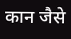कान जैसे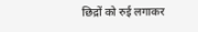छिद्रों को रुई लगाकर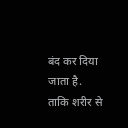बंद कर दिया जाता है. ताकि शरीर से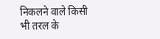निकलने वाले किसी भी तरल के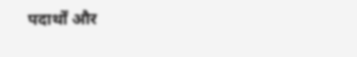पदार्थों और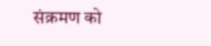संक्रमण को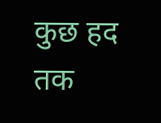कुछ हद तक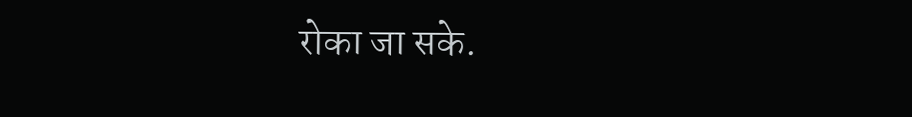रोका जा सके.